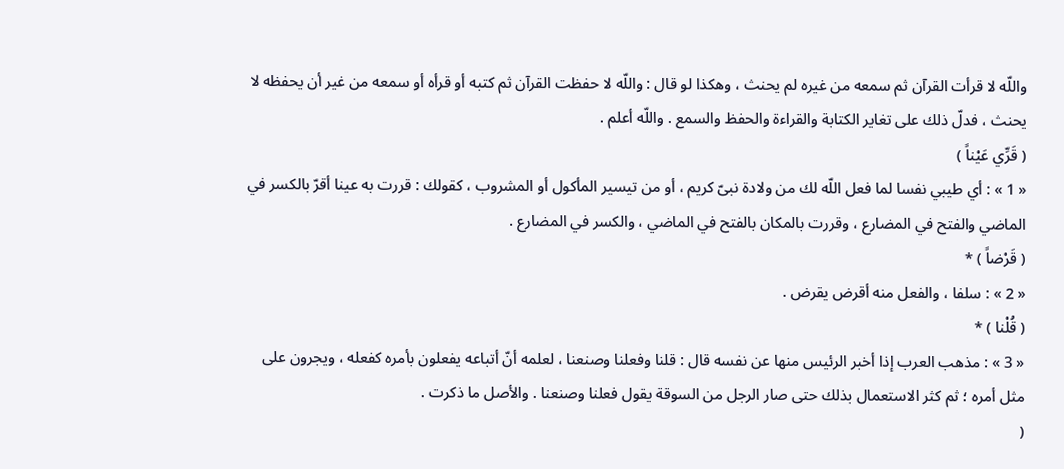واللّه لا قرأت القرآن ثم سمعه من غيره لم يحنث ، وهكذا لو قال : واللّه لا حفظت القرآن ثم كتبه أو قرأه أو سمعه من غير أن يحفظه لا يحنث ، فدلّ ذلك على تغاير الكتابة والقراءة والحفظ والسمع . واللّه أعلم .
( قَرِّي عَيْناً )
« 1 » : أي طيبي نفسا لما فعل اللّه لك من ولادة نبىّ كريم ، أو من تيسير المأكول أو المشروب ، كقولك : قررت به عينا أقرّ بالكسر في الماضي والفتح في المضارع ، وقررت بالمكان بالفتح في الماضي ، والكسر في المضارع .
( قَرْضاً ) *
« 2 » : سلفا ، والفعل منه أقرض يقرض .
( قُلْنا ) *
« 3 » : مذهب العرب إذا أخبر الرئيس منها عن نفسه قال : قلنا وفعلنا وصنعنا ، لعلمه أنّ أتباعه يفعلون بأمره كفعله ، ويجرون على مثل أمره ؛ ثم كثر الاستعمال بذلك حتى صار الرجل من السوقة يقول فعلنا وصنعنا . والأصل ما ذكرت .
(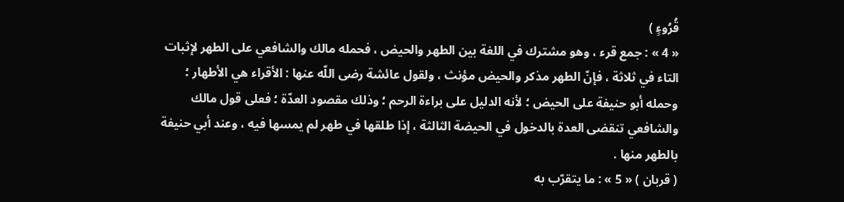قُرُوءٍ )
« 4 » : جمع قرء ، وهو مشترك في اللغة بين الطهر والحيض ، فحمله مالك والشافعي على الطهر لإثبات التاء في ثلاثة ، فإنّ الطهر مذكر والحيض مؤنث ، ولقول عائشة رضى اللّه عنها : الأقراء هي الأطهار ؛ وحمله أبو حنيفة على الحيض ؛ لأنه الدليل على براءة الرحم ؛ وذلك مقصود العدّة ؛ فعلى قول مالك والشافعي تنقضى العدة بالدخول في الحيضة الثالثة ، إذا طلقها في طهر لم يمسها فيه ، وعند أبي حنيفة بالطهر منها .
( قربان ) « 5 » : ما يتقرّب به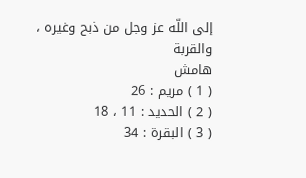إلى اللّه عز وجل من ذبح وغيره ، والقربة
هامش
( 1 ) مريم : 26
( 2 ) الحديد : 11 ، 18
( 3 ) البقرة : 34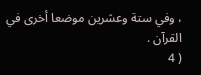، وفي ستة وعشرين موضعا أخرى في القرآن .
( 4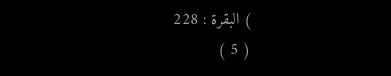) البقرة : 228
( 5 )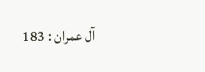آل عمران : 183